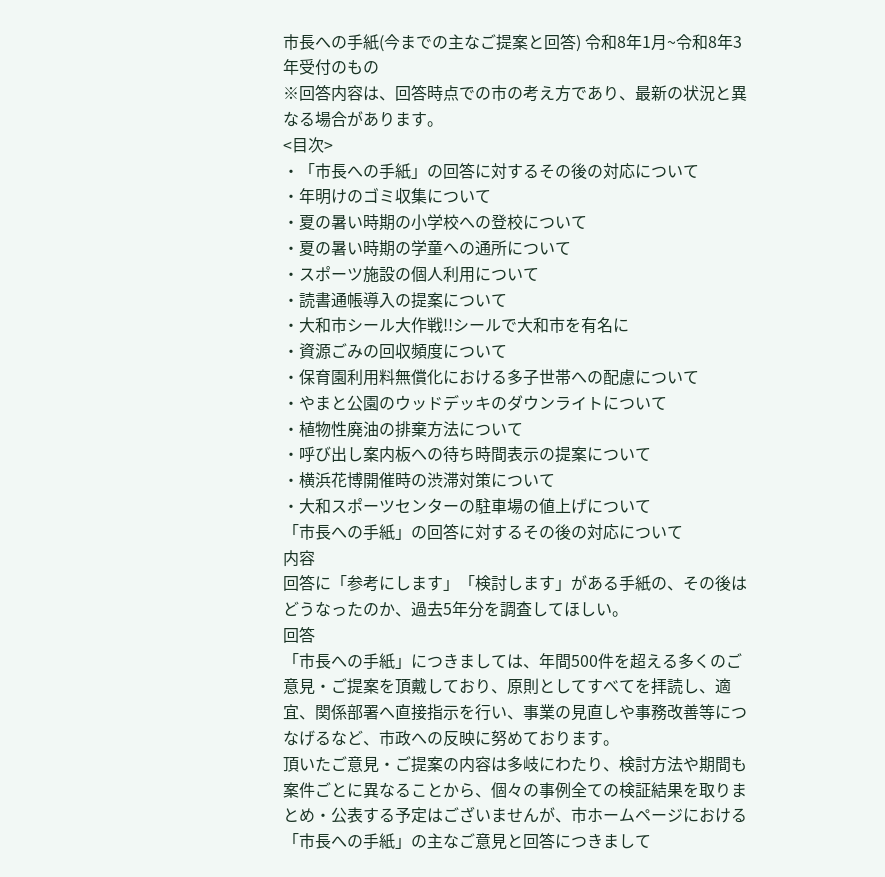市長への手紙(今までの主なご提案と回答) 令和8年1月~令和8年3年受付のもの
※回答内容は、回答時点での市の考え方であり、最新の状況と異なる場合があります。
<目次>
・「市長への手紙」の回答に対するその後の対応について
・年明けのゴミ収集について
・夏の暑い時期の小学校への登校について
・夏の暑い時期の学童への通所について
・スポーツ施設の個人利用について
・読書通帳導入の提案について
・大和市シール大作戦!!シールで大和市を有名に
・資源ごみの回収頻度について
・保育園利用料無償化における多子世帯への配慮について
・やまと公園のウッドデッキのダウンライトについて
・植物性廃油の排棄方法について
・呼び出し案内板への待ち時間表示の提案について
・横浜花博開催時の渋滞対策について
・大和スポーツセンターの駐車場の値上げについて
「市長への手紙」の回答に対するその後の対応について
内容
回答に「参考にします」「検討します」がある手紙の、その後はどうなったのか、過去5年分を調査してほしい。
回答
「市長への手紙」につきましては、年間500件を超える多くのご意見・ご提案を頂戴しており、原則としてすべてを拝読し、適宜、関係部署へ直接指示を行い、事業の見直しや事務改善等につなげるなど、市政への反映に努めております。
頂いたご意見・ご提案の内容は多岐にわたり、検討方法や期間も案件ごとに異なることから、個々の事例全ての検証結果を取りまとめ・公表する予定はございませんが、市ホームページにおける「市長への手紙」の主なご意見と回答につきまして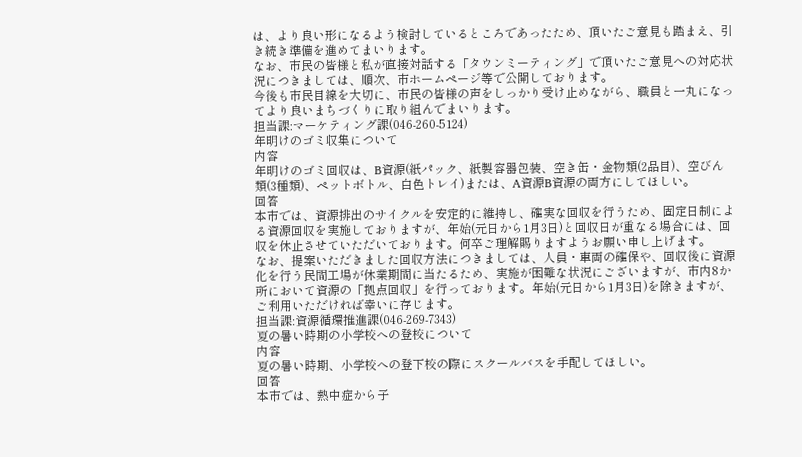は、より良い形になるよう検討しているところであったため、頂いたご意見も踏まえ、引き続き準備を進めてまいります。
なお、市民の皆様と私が直接対話する「タウンミーティング」で頂いたご意見への対応状況につきましては、順次、市ホームページ等で公開しております。
今後も市民目線を大切に、市民の皆様の声をしっかり受け止めながら、職員と一丸になってより良いまちづくりに取り組んでまいります。
担当課:マーケティング課(046-260-5124)
年明けのゴミ収集について
内容
年明けのゴミ回収は、B資源(紙パック、紙製容器包装、空き缶・金物類(2品目)、空びん類(3種類)、ペットボトル、白色トレイ)または、A資源B資源の両方にしてほしい。
回答
本市では、資源排出のサイクルを安定的に維持し、確実な回収を行うため、固定日制による資源回収を実施しておりますが、年始(元日から1月3日)と回収日が重なる場合には、回収を休止させていただいております。何卒ご理解賜りますようお願い申し上げます。
なお、提案いただきました回収方法につきましては、人員・車両の確保や、回収後に資源化を行う民間工場が休業期間に当たるため、実施が困難な状況にございますが、市内8か所において資源の「拠点回収」を行っております。年始(元日から1月3日)を除きますが、ご利用いただければ幸いに存じます。
担当課:資源循環推進課(046-269-7343)
夏の暑い時期の小学校への登校について
内容
夏の暑い時期、小学校への登下校の際にスクールバスを手配してほしい。
回答
本市では、熱中症から子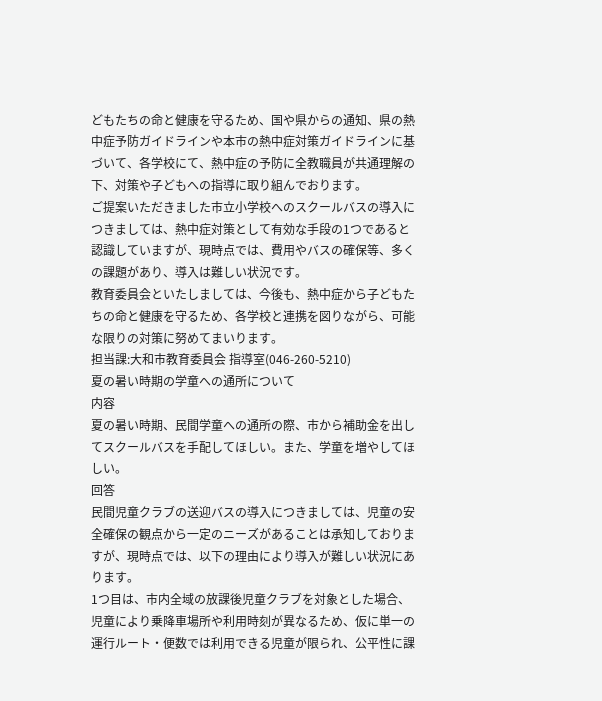どもたちの命と健康を守るため、国や県からの通知、県の熱中症予防ガイドラインや本市の熱中症対策ガイドラインに基づいて、各学校にて、熱中症の予防に全教職員が共通理解の下、対策や子どもへの指導に取り組んでおります。
ご提案いただきました市立小学校へのスクールバスの導入につきましては、熱中症対策として有効な手段の1つであると認識していますが、現時点では、費用やバスの確保等、多くの課題があり、導入は難しい状況です。
教育委員会といたしましては、今後も、熱中症から子どもたちの命と健康を守るため、各学校と連携を図りながら、可能な限りの対策に努めてまいります。
担当課:大和市教育委員会 指導室(046-260-5210)
夏の暑い時期の学童への通所について
内容
夏の暑い時期、民間学童への通所の際、市から補助金を出してスクールバスを手配してほしい。また、学童を増やしてほしい。
回答
民間児童クラブの送迎バスの導入につきましては、児童の安全確保の観点から一定のニーズがあることは承知しておりますが、現時点では、以下の理由により導入が難しい状況にあります。
1つ目は、市内全域の放課後児童クラブを対象とした場合、児童により乗降車場所や利用時刻が異なるため、仮に単一の運行ルート・便数では利用できる児童が限られ、公平性に課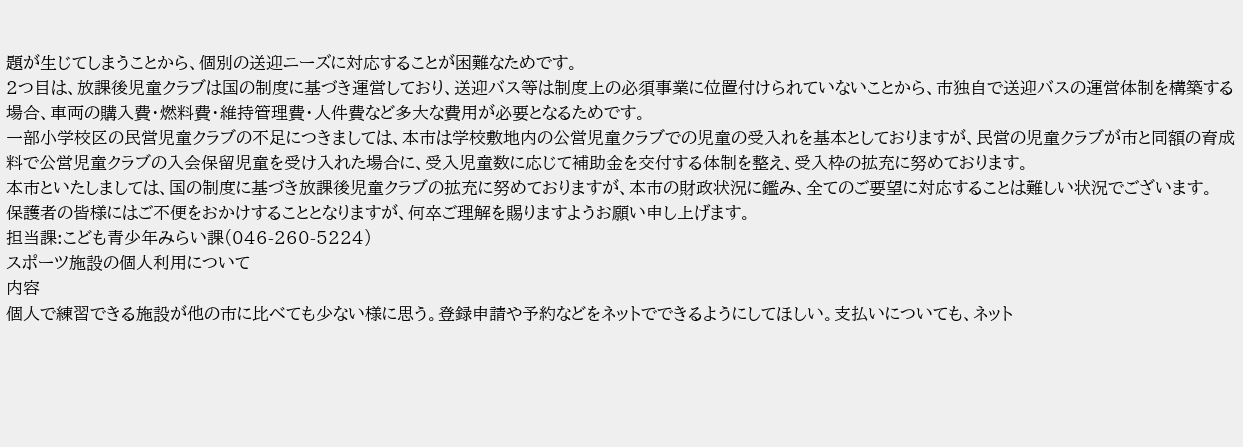題が生じてしまうことから、個別の送迎ニーズに対応することが困難なためです。
2つ目は、放課後児童クラブは国の制度に基づき運営しており、送迎バス等は制度上の必須事業に位置付けられていないことから、市独自で送迎バスの運営体制を構築する場合、車両の購入費・燃料費・維持管理費・人件費など多大な費用が必要となるためです。
一部小学校区の民営児童クラブの不足につきましては、本市は学校敷地内の公営児童クラブでの児童の受入れを基本としておりますが、民営の児童クラブが市と同額の育成料で公営児童クラブの入会保留児童を受け入れた場合に、受入児童数に応じて補助金を交付する体制を整え、受入枠の拡充に努めております。
本市といたしましては、国の制度に基づき放課後児童クラブの拡充に努めておりますが、本市の財政状況に鑑み、全てのご要望に対応することは難しい状況でございます。
保護者の皆様にはご不便をおかけすることとなりますが、何卒ご理解を賜りますようお願い申し上げます。
担当課:こども青少年みらい課(046-260-5224)
スポーツ施設の個人利用について
内容
個人で練習できる施設が他の市に比べても少ない様に思う。登録申請や予約などをネットでできるようにしてほしい。支払いについても、ネット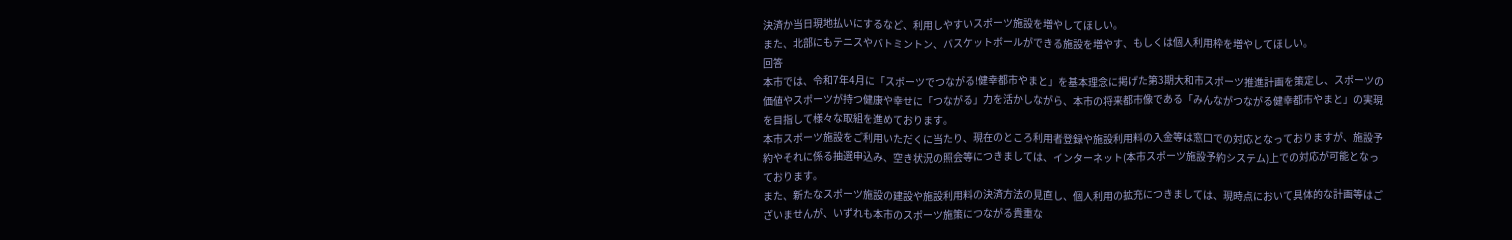決済か当日現地払いにするなど、利用しやすいスポーツ施設を増やしてほしい。
また、北部にもテニスやバトミントン、バスケットボールができる施設を増やす、もしくは個人利用枠を増やしてほしい。
回答
本市では、令和7年4月に「スポーツでつながる!健幸都市やまと」を基本理念に掲げた第3期大和市スポーツ推進計画を策定し、スポーツの価値やスポーツが持つ健康や幸せに「つながる」力を活かしながら、本市の将来都市像である「みんながつながる健幸都市やまと」の実現を目指して様々な取組を進めております。
本市スポーツ施設をご利用いただくに当たり、現在のところ利用者登録や施設利用料の入金等は窓口での対応となっておりますが、施設予約やそれに係る抽選申込み、空き状況の照会等につきましては、インターネット(本市スポーツ施設予約システム)上での対応が可能となっております。
また、新たなスポーツ施設の建設や施設利用料の決済方法の見直し、個人利用の拡充につきましては、現時点において具体的な計画等はございませんが、いずれも本市のスポーツ施策につながる貴重な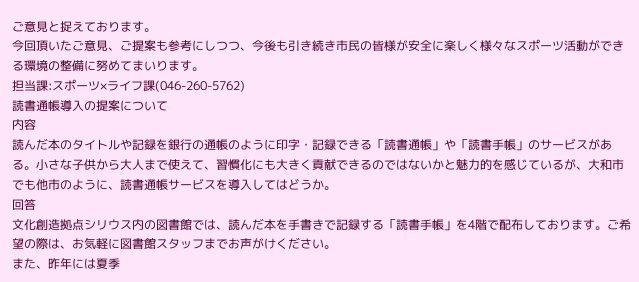ご意見と捉えております。
今回頂いたご意見、ご提案も参考にしつつ、今後も引き続き市民の皆様が安全に楽しく様々なスポーツ活動ができる環境の整備に努めてまいります。
担当課:スポーツ×ライフ課(046-260-5762)
読書通帳導入の提案について
内容
読んだ本のタイトルや記録を銀行の通帳のように印字・記録できる「読書通帳」や「読書手帳」のサービスがある。小さな子供から大人まで使えて、習慣化にも大きく貢献できるのではないかと魅力的を感じているが、大和市でも他市のように、読書通帳サービスを導入してはどうか。
回答
文化創造拠点シリウス内の図書館では、読んだ本を手書きで記録する「読書手帳」を4階で配布しております。ご希望の際は、お気軽に図書館スタッフまでお声がけください。
また、昨年には夏季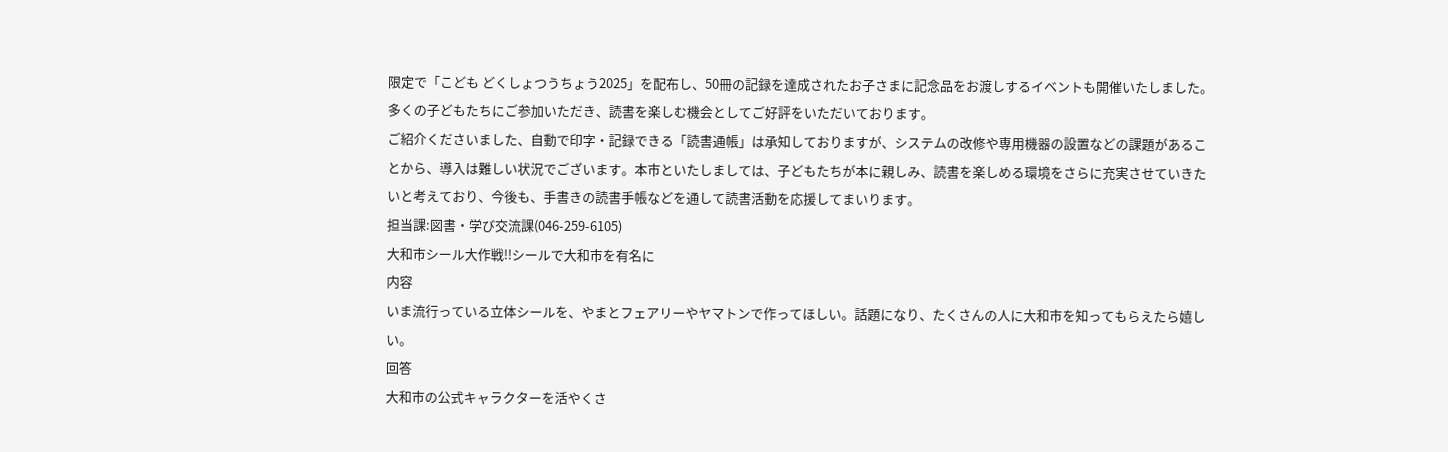限定で「こども どくしょつうちょう2025」を配布し、50冊の記録を達成されたお子さまに記念品をお渡しするイベントも開催いたしました。多くの子どもたちにご参加いただき、読書を楽しむ機会としてご好評をいただいております。
ご紹介くださいました、自動で印字・記録できる「読書通帳」は承知しておりますが、システムの改修や専用機器の設置などの課題があることから、導入は難しい状況でございます。本市といたしましては、子どもたちが本に親しみ、読書を楽しめる環境をさらに充実させていきたいと考えており、今後も、手書きの読書手帳などを通して読書活動を応援してまいります。
担当課:図書・学び交流課(046-259-6105)
大和市シール大作戦!!シールで大和市を有名に
内容
いま流行っている立体シールを、やまとフェアリーやヤマトンで作ってほしい。話題になり、たくさんの人に大和市を知ってもらえたら嬉しい。
回答
大和市の公式キャラクターを活やくさ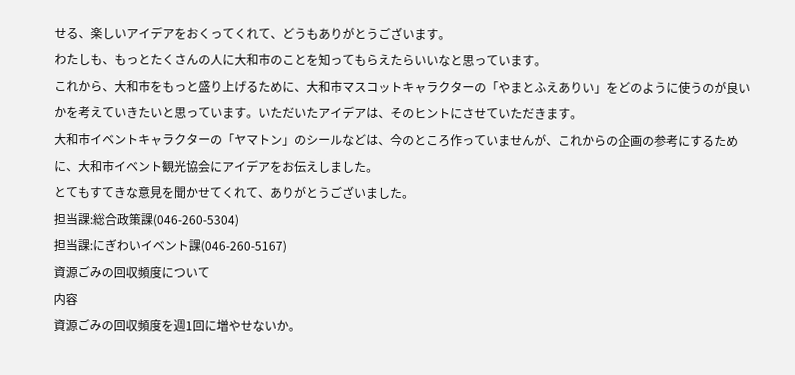せる、楽しいアイデアをおくってくれて、どうもありがとうございます。
わたしも、もっとたくさんの人に大和市のことを知ってもらえたらいいなと思っています。
これから、大和市をもっと盛り上げるために、大和市マスコットキャラクターの「やまとふえありい」をどのように使うのが良いかを考えていきたいと思っています。いただいたアイデアは、そのヒントにさせていただきます。
大和市イベントキャラクターの「ヤマトン」のシールなどは、今のところ作っていませんが、これからの企画の参考にするために、大和市イベント観光協会にアイデアをお伝えしました。
とてもすてきな意見を聞かせてくれて、ありがとうございました。
担当課:総合政策課(046-260-5304)
担当課:にぎわいイベント課(046-260-5167)
資源ごみの回収頻度について
内容
資源ごみの回収頻度を週1回に増やせないか。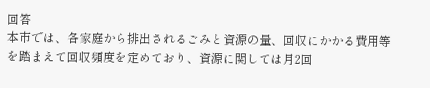回答
本市では、各家庭から排出されるごみと資源の量、回収にかかる費用等を踏まえて回収頻度を定めており、資源に関しては月2回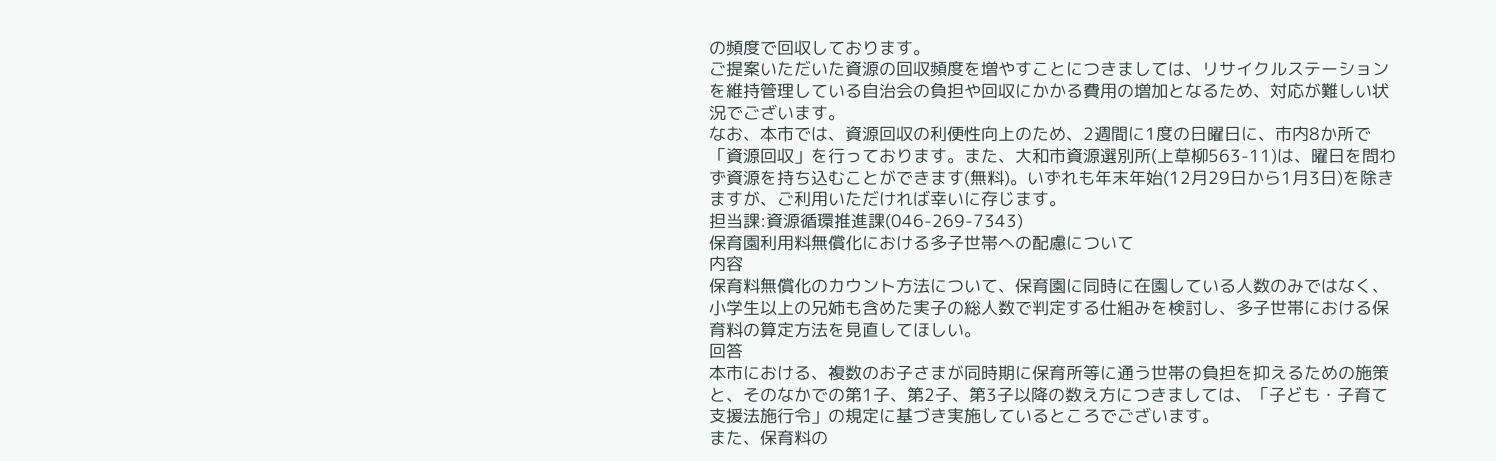の頻度で回収しております。
ご提案いただいた資源の回収頻度を増やすことにつきましては、リサイクルステーションを維持管理している自治会の負担や回収にかかる費用の増加となるため、対応が難しい状況でございます。
なお、本市では、資源回収の利便性向上のため、2週間に1度の日曜日に、市内8か所で「資源回収」を行っております。また、大和市資源選別所(上草柳563-11)は、曜日を問わず資源を持ち込むことができます(無料)。いずれも年末年始(12月29日から1月3日)を除きますが、ご利用いただければ幸いに存じます。
担当課:資源循環推進課(046-269-7343)
保育園利用料無償化における多子世帯への配慮について
内容
保育料無償化のカウント方法について、保育園に同時に在園している人数のみではなく、小学生以上の兄姉も含めた実子の総人数で判定する仕組みを検討し、多子世帯における保育料の算定方法を見直してほしい。
回答
本市における、複数のお子さまが同時期に保育所等に通う世帯の負担を抑えるための施策と、そのなかでの第1子、第2子、第3子以降の数え方につきましては、「子ども・子育て支援法施行令」の規定に基づき実施しているところでございます。
また、保育料の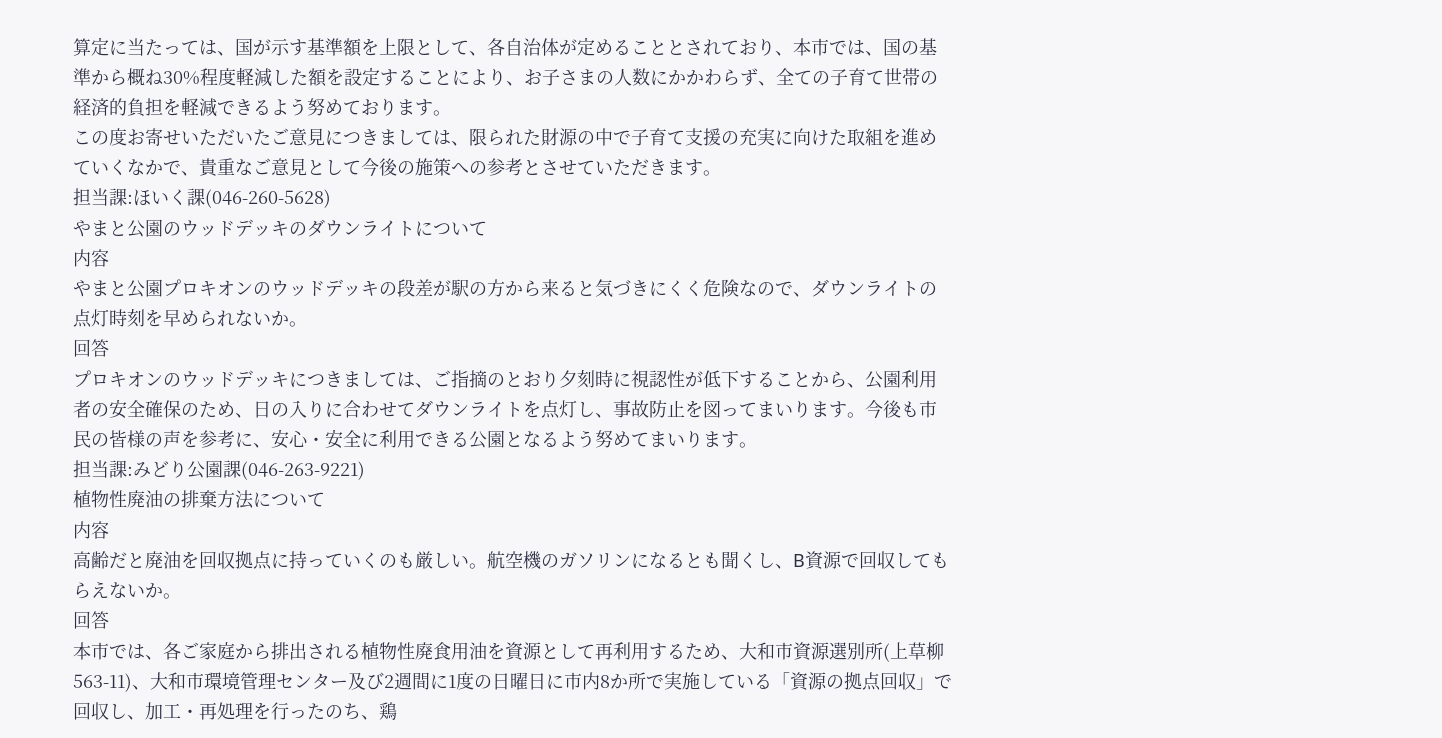算定に当たっては、国が示す基準額を上限として、各自治体が定めることとされており、本市では、国の基準から概ね30%程度軽減した額を設定することにより、お子さまの人数にかかわらず、全ての子育て世帯の経済的負担を軽減できるよう努めております。
この度お寄せいただいたご意見につきましては、限られた財源の中で子育て支援の充実に向けた取組を進めていくなかで、貴重なご意見として今後の施策への参考とさせていただきます。
担当課:ほいく課(046-260-5628)
やまと公園のウッドデッキのダウンライトについて
内容
やまと公園プロキオンのウッドデッキの段差が駅の方から来ると気づきにくく危険なので、ダウンライトの点灯時刻を早められないか。
回答
プロキオンのウッドデッキにつきましては、ご指摘のとおり夕刻時に視認性が低下することから、公園利用者の安全確保のため、日の入りに合わせてダウンライトを点灯し、事故防止を図ってまいります。今後も市民の皆様の声を参考に、安心・安全に利用できる公園となるよう努めてまいります。
担当課:みどり公園課(046-263-9221)
植物性廃油の排棄方法について
内容
高齢だと廃油を回収拠点に持っていくのも厳しい。航空機のガソリンになるとも聞くし、B資源で回収してもらえないか。
回答
本市では、各ご家庭から排出される植物性廃食用油を資源として再利用するため、大和市資源選別所(上草柳563-11)、大和市環境管理センター及び2週間に1度の日曜日に市内8か所で実施している「資源の拠点回収」で回収し、加工・再処理を行ったのち、鶏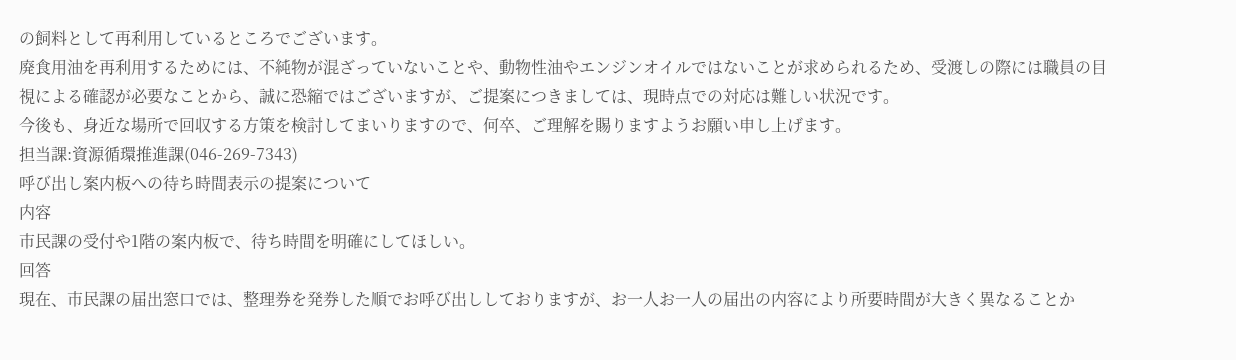の飼料として再利用しているところでございます。
廃食用油を再利用するためには、不純物が混ざっていないことや、動物性油やエンジンオイルではないことが求められるため、受渡しの際には職員の目視による確認が必要なことから、誠に恐縮ではございますが、ご提案につきましては、現時点での対応は難しい状況です。
今後も、身近な場所で回収する方策を検討してまいりますので、何卒、ご理解を賜りますようお願い申し上げます。
担当課:資源循環推進課(046-269-7343)
呼び出し案内板への待ち時間表示の提案について
内容
市民課の受付や1階の案内板で、待ち時間を明確にしてほしい。
回答
現在、市民課の届出窓口では、整理券を発券した順でお呼び出ししておりますが、お一人お一人の届出の内容により所要時間が大きく異なることか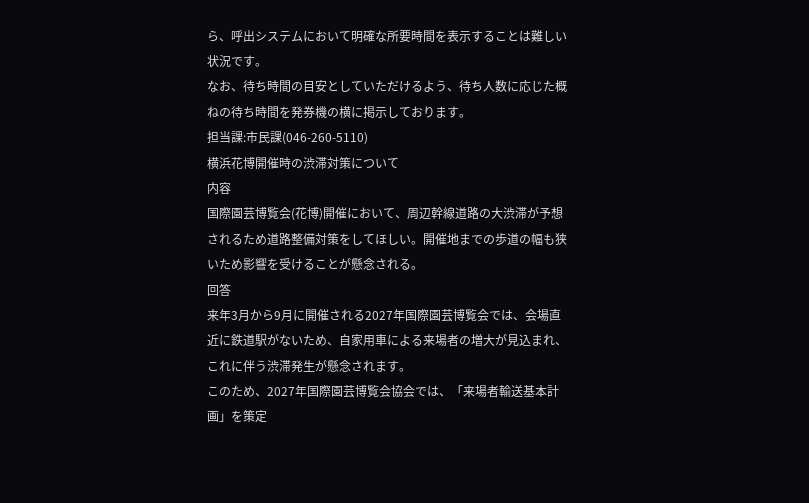ら、呼出システムにおいて明確な所要時間を表示することは難しい状況です。
なお、待ち時間の目安としていただけるよう、待ち人数に応じた概ねの待ち時間を発券機の横に掲示しております。
担当課:市民課(046-260-5110)
横浜花博開催時の渋滞対策について
内容
国際園芸博覧会(花博)開催において、周辺幹線道路の大渋滞が予想されるため道路整備対策をしてほしい。開催地までの歩道の幅も狭いため影響を受けることが懸念される。
回答
来年3月から9月に開催される2027年国際園芸博覧会では、会場直近に鉄道駅がないため、自家用車による来場者の増大が見込まれ、これに伴う渋滞発生が懸念されます。
このため、2027年国際園芸博覧会協会では、「来場者輸送基本計画」を策定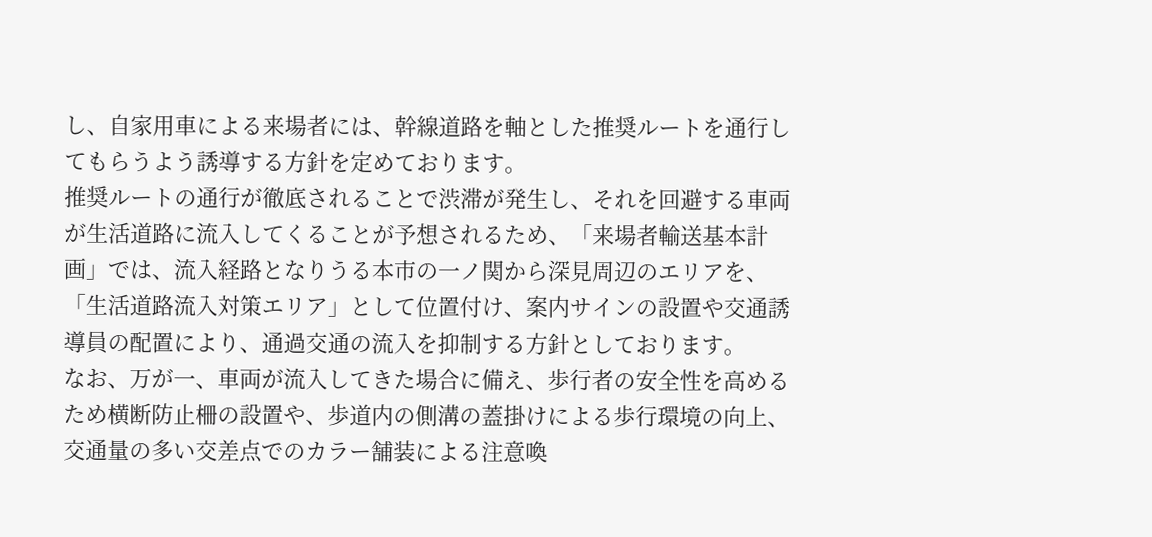し、自家用車による来場者には、幹線道路を軸とした推奨ルートを通行してもらうよう誘導する方針を定めております。
推奨ルートの通行が徹底されることで渋滞が発生し、それを回避する車両が生活道路に流入してくることが予想されるため、「来場者輸送基本計画」では、流入経路となりうる本市の一ノ関から深見周辺のエリアを、「生活道路流入対策エリア」として位置付け、案内サインの設置や交通誘導員の配置により、通過交通の流入を抑制する方針としております。
なお、万が一、車両が流入してきた場合に備え、歩行者の安全性を高めるため横断防止柵の設置や、歩道内の側溝の蓋掛けによる歩行環境の向上、交通量の多い交差点でのカラー舗装による注意喚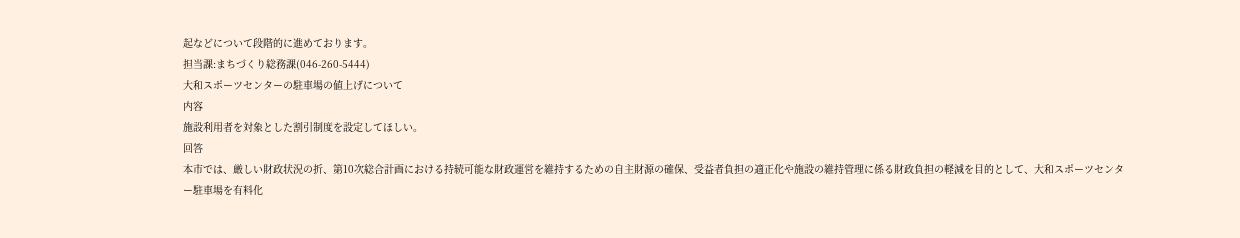起などについて段階的に進めております。
担当課:まちづくり総務課(046-260-5444)
大和スポーツセンターの駐車場の値上げについて
内容
施設利用者を対象とした割引制度を設定してほしい。
回答
本市では、厳しい財政状況の折、第10次総合計画における持続可能な財政運営を維持するための自主財源の確保、受益者負担の適正化や施設の維持管理に係る財政負担の軽減を目的として、大和スポーツセンター駐車場を有料化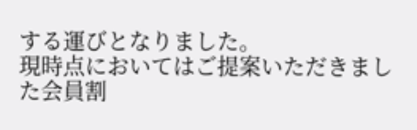する運びとなりました。
現時点においてはご提案いただきました会員割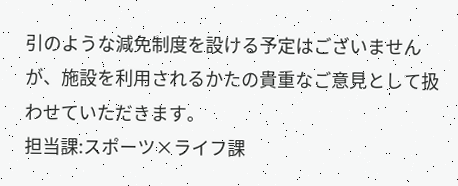引のような減免制度を設ける予定はございませんが、施設を利用されるかたの貴重なご意見として扱わせていただきます。
担当課:スポーツ×ライフ課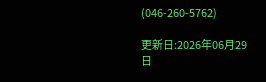(046-260-5762)

更新日:2026年06月29日